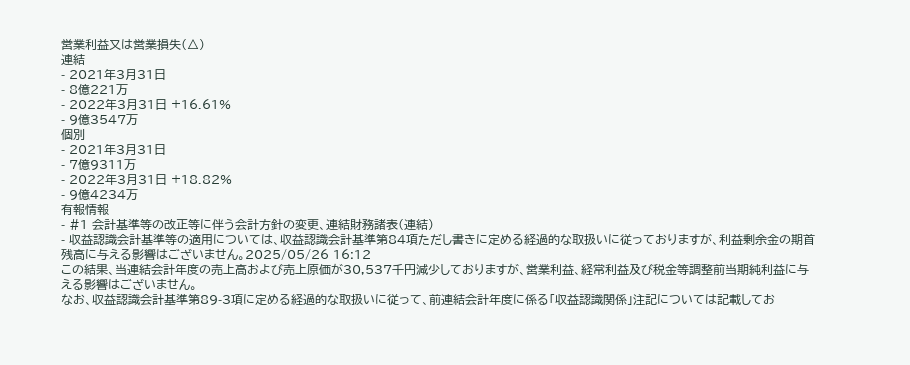営業利益又は営業損失(△)
連結
- 2021年3月31日
- 8億221万
- 2022年3月31日 +16.61%
- 9億3547万
個別
- 2021年3月31日
- 7億9311万
- 2022年3月31日 +18.82%
- 9億4234万
有報情報
- #1 会計基準等の改正等に伴う会計方針の変更、連結財務諸表(連結)
- 収益認識会計基準等の適用については、収益認識会計基準第84項ただし書きに定める経過的な取扱いに従っておりますが、利益剰余金の期首残高に与える影響はございません。2025/05/26 16:12
この結果、当連結会計年度の売上高および売上原価が30,537千円減少しておりますが、営業利益、経常利益及び税金等調整前当期純利益に与える影響はございません。
なお、収益認識会計基準第89-3項に定める経過的な取扱いに従って、前連結会計年度に係る「収益認識関係」注記については記載してお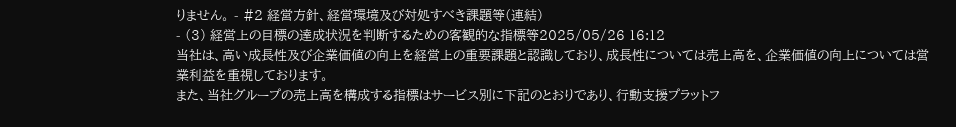りません。 - #2 経営方針、経営環境及び対処すべき課題等(連結)
- (3) 経営上の目標の達成状況を判断するための客観的な指標等2025/05/26 16:12
当社は、高い成長性及び企業価値の向上を経営上の重要課題と認識しており、成長性については売上高を、企業価値の向上については営業利益を重視しております。
また、当社グループの売上高を構成する指標はサービス別に下記のとおりであり、行動支援プラットフ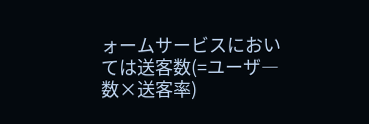ォームサービスにおいては送客数(=ユーザ―数×送客率)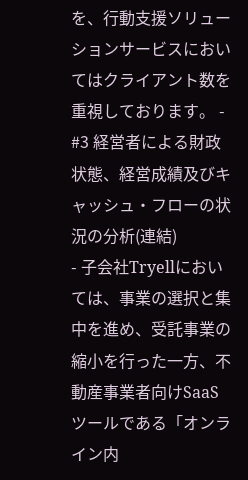を、行動支援ソリューションサービスにおいてはクライアント数を重視しております。 - #3 経営者による財政状態、経営成績及びキャッシュ・フローの状況の分析(連結)
- 子会社Tryellにおいては、事業の選択と集中を進め、受託事業の縮小を行った一方、不動産事業者向けSaaSツールである「オンライン内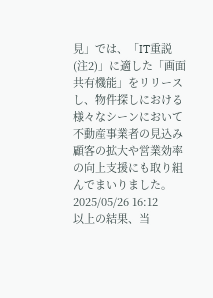見」では、「IT重説(注2)」に適した「画面共有機能」をリリースし、物件探しにおける様々なシーンにおいて不動産事業者の見込み顧客の拡大や営業効率の向上支援にも取り組んでまいりました。2025/05/26 16:12
以上の結果、当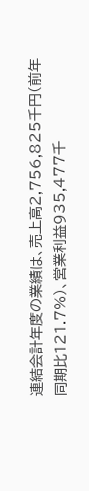連結会計年度の業績は、売上高2,756,825千円(前年同期比121.7%)、営業利益935,477千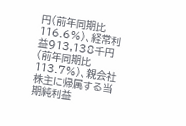円(前年同期比116.6%)、経常利益913,138千円(前年同期比113.7%)、親会社株主に帰属する当期純利益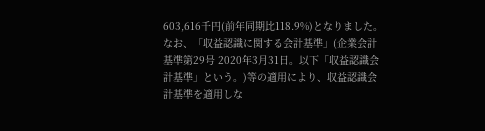603,616千円(前年同期比118.9%)となりました。なお、「収益認識に関する会計基準」(企業会計基準第29号 2020年3月31日。以下「収益認識会計基準」という。)等の適用により、収益認識会計基準を適用しな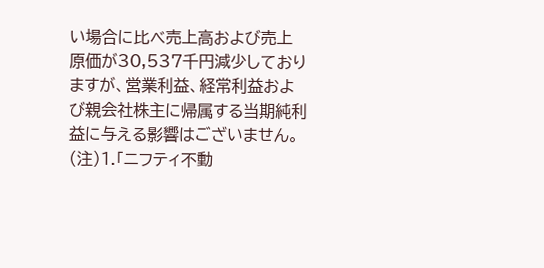い場合に比べ売上高および売上原価が30,537千円減少しておりますが、営業利益、経常利益および親会社株主に帰属する当期純利益に与える影響はございません。
(注)1.「ニフティ不動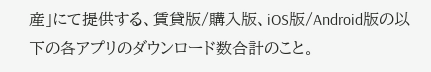産」にて提供する、賃貸版/購入版、iOS版/Android版の以下の各アプリのダウンロード数合計のこと。